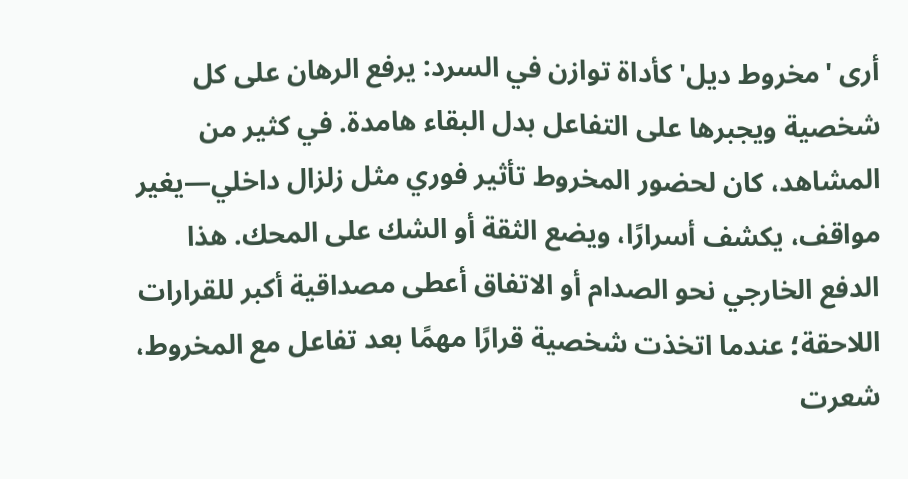أرى 'مخروط ديل' كأداة توازن في السرد: يرفع الرهان على كل شخصية ويجبرها على التفاعل بدل البقاء هامدة. في كثير من المشاهد، كان لحضور المخروط تأثير فوري مثل زلزال داخلي—يغير مواقف، يكشف أسرارًا، ويضع الثقة أو الشك على المحك. هذا الدفع الخارجي نحو الصدام أو الاتفاق أعطى مصداقية أكبر للقرارات اللاحقة؛ عندما اتخذت شخصية قرارًا مهمًا بعد تفاعل مع المخروط، شعرت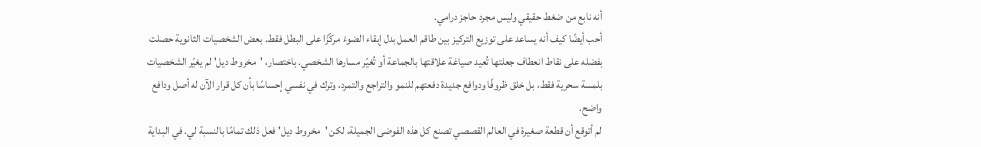أنه نابع من ضغط حقيقي وليس مجرد حاجز درامي.
أحب أيضًا كيف أنه يساعد على توزيع التركيز بين طاقم العمل بدل إبقاء الضوءَ مركّزًا على البطل فقط. بعض الشخصيات الثانوية حصلت بفضله على نقاط انعطاف جعلتها تُعيد صياغة علاقتها بالجماعة أو تُغيّر مسارها الشخصي. باختصار، 'مخروط ديل' لم يغيّر الشخصيات بلمسة سحرية فقط، بل خلق ظروفًا ودوافع جديدة دفعتهم للنمو والتراجع والتمرد، وترك في نفسي إحساسًا بأن كل قرار الآن له أصل ودافع واضح.
لم أتوقع أن قطعة صغيرة في العالم القصصي تصنع كل هذه الفوضى الجميلة، لكن 'مخروط ديل' فعل ذلك تمامًا بالنسبة لي. في البداية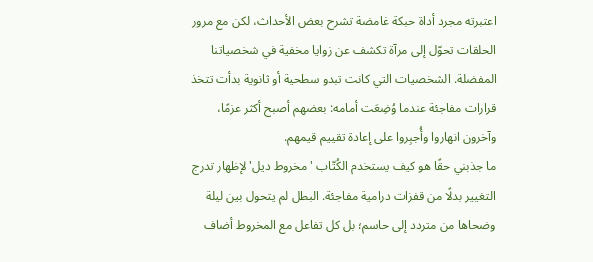اعتبرته مجرد أداة حبكة غامضة تشرح بعض الأحداث، لكن مع مرور الحلقات تحوّل إلى مرآة تكشف عن زوايا مخفية في شخصياتنا المفضلة. الشخصيات التي كانت تبدو سطحية أو ثانوية بدأت تتخذ قرارات مفاجئة عندما وُضِعَت أمامه: بعضهم أصبح أكثر عزمًا، وآخرون انهاروا وأُجبِروا على إعادة تقييم قيمهم.
ما جذبني حقًا هو كيف يستخدم الكُتّاب 'مخروط ديل' لإظهار تدرج التغيير بدلًا من قفزات درامية مفاجئة. البطل لم يتحول بين ليلة وضحاها من متردد إلى حاسم؛ بل كل تفاعل مع المخروط أضاف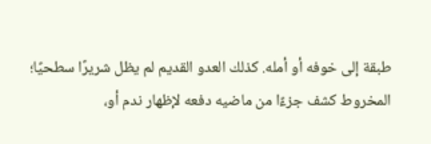طبقة إلى خوفه أو أمله. كذلك العدو القديم لم يظل شريرًا سطحيًا؛ المخروط كشف جزءًا من ماضيه دفعه لإظهار ندم أو،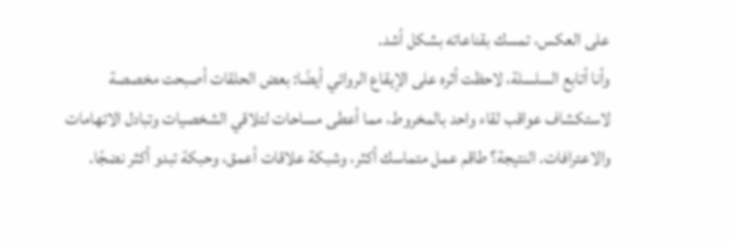على العكس، تمسك بقناعاته بشكل أشد.
وأنا أتابع السلسلة، لاحظت أثره على الإيقاع الروائي أيضًا: بعض الحلقات أصبحت مخصصة لاستكشاف عواقب لقاء واحد بالمخروط، مما أعطى مساحات لتلاقي الشخصيات وتبادل الاتهامات والاعترافات. النتيجة؟ طاقم عمل متماسك أكثر، وشبكة علاقات أعمق، وحبكة تبدو أكثر نضجًا.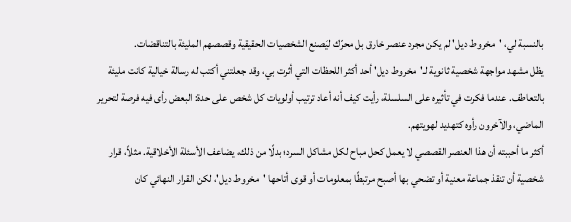بالنسبة لي، 'مخروط ديل' لم يكن مجرد عنصر خارق بل محرّك ليَصنع الشخصيات الحقيقية وقصصهم المليئة بالتناقضات.
يظل مشهد مواجهة شخصية ثانوية لـ'مخروط ديل' أحد أكثر اللحظات التي أثرت بي، وقد جعلتني أكتب له رسالة خيالية كانت مليئة بالتعاطف. عندما فكرت في تأثيره على السلسلة، رأيت كيف أنه أعاد ترتيب أولويات كل شخص على حدة: البعض رأى فيه فرصة لتحرير الماضي، والآخرون رأوه كتهديد لهويتهم.
أكثر ما أحببته أن هذا العنصر القصصي لا يعمل كحل مباح لكل مشاكل السرد؛ بدلًا من ذلك، يضاعف الأسئلة الأخلاقية. مثلاً، قرار شخصية أن تنقذ جماعة معنية أو تضحي بها أصبح مرتبطًا بمعلومات أو قوى أتاحها 'مخروط ديل'، لكن القرار النهائي كان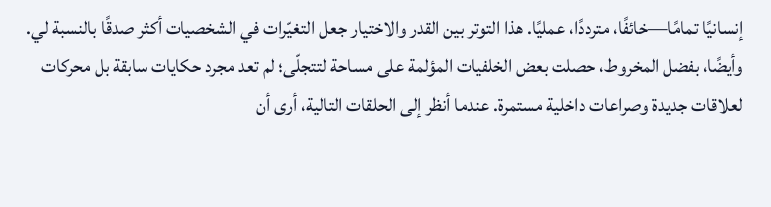إنسانيًا تمامًا—خائفًا، مترددًا، عمليًا. هذا التوتر بين القدر والاختيار جعل التغيّرات في الشخصيات أكثر صدقًا بالنسبة لي.
وأيضًا، بفضل المخروط، حصلت بعض الخلفيات المؤلمة على مساحة لتتجلّى؛ لم تعد مجرد حكايات سابقة بل محركات لعلاقات جديدة وصراعات داخلية مستمرة. عندما أنظر إلى الحلقات التالية، أرى أن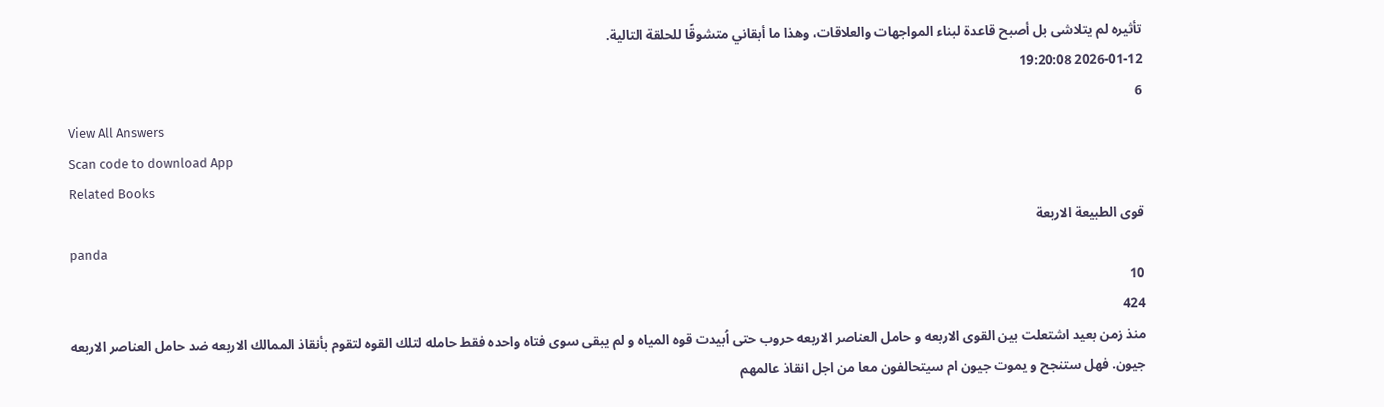تأثيره لم يتلاشى بل أصبح قاعدة لبناء المواجهات والعلاقات، وهذا ما أبقاني متشوقًا للحلقة التالية.
2026-01-12 19:20:08
6
View All Answers
Scan code to download App
Related Books
قوى الطبيعة الاربعة
panda
10
424
منذ زمن بعيد اشتعلت بين القوى الاربعه و حامل العناصر الاربعه حروب حتى اُبيدت قوه المياه و لم يبقى سوى فتاه واحده فقط حامله لتلك القوه لتقوم بأنقاذ الممالك الاربعه ضد حامل العناصر الاربعه جيون. فهل ستنجح و يموت جيون ام سيتحالفون معا من اجل انقاذ عالمهم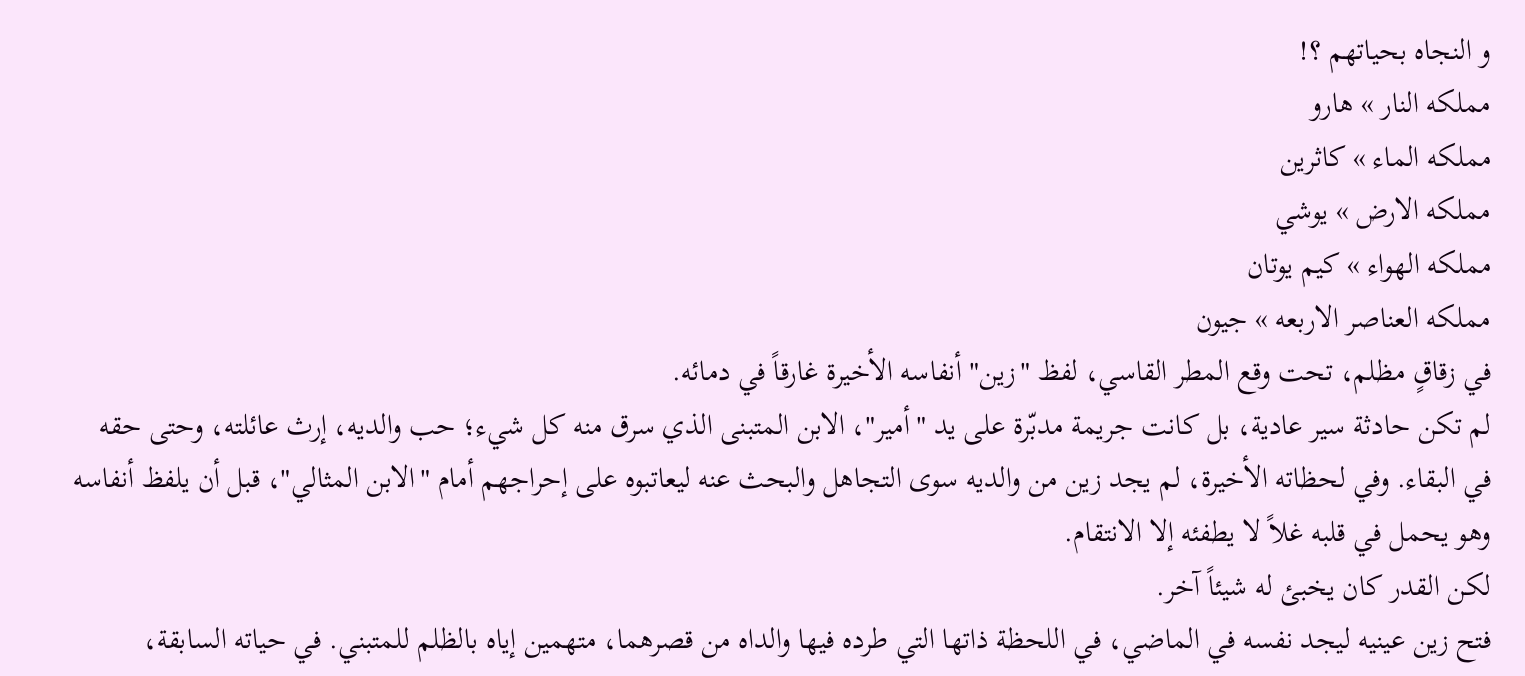و النجاه بحياتهم ؟!
مملكه النار » هارو
مملكه الماء » كاثرين
مملكه الارض » يوشي
مملكه الهواء » كيم يوتان
مملكه العناصر الاربعه » جيون
في زقاقٍ مظلم، تحت وقع المطر القاسي، لفظ "زين" أنفاسه الأخيرة غارقاً في دمائه.
لم تكن حادثة سير عادية، بل كانت جريمة مدبّرة على يد "أمير"، الابن المتبنى الذي سرق منه كل شيء؛ حب والديه، إرث عائلته، وحتى حقه في البقاء. وفي لحظاته الأخيرة، لم يجد زين من والديه سوى التجاهل والبحث عنه ليعاتبوه على إحراجهم أمام "الابن المثالي"، قبل أن يلفظ أنفاسه وهو يحمل في قلبه غلاً لا يطفئه إلا الانتقام.
لكن القدر كان يخبئ له شيئاً آخر.
فتح زين عينيه ليجد نفسه في الماضي، في اللحظة ذاتها التي طرده فيها والداه من قصرهما، متهمين إياه بالظلم للمتبني. في حياته السابقة،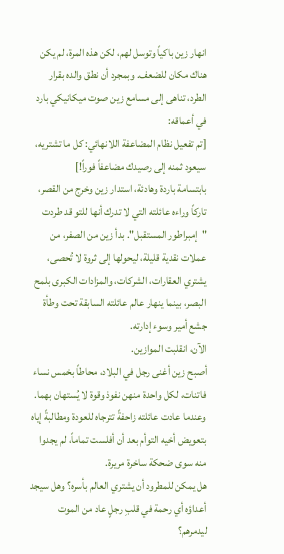انهار زين باكياً وتوسل لهم، لكن هذه المرة، لم يكن هناك مكان للضعف. وبمجرد أن نطق والده بقرار الطرد، تناهى إلى مسامع زين صوت ميكانيكي بارد في أعماقه:
[تم تفعيل نظام المضاعفة اللانهائي: كل ما تشتريه، سيعود ثمنه إلى رصيدك مضاعفاً فوراً!]
بابتسامة باردة وهادئة، استدار زين وخرج من القصر، تاركاً وراءه عائلته التي لا تدرك أنها للتو قد طردت "إمبراطور المستقبل". بدأ زين من الصفر، من عملات نقدية قليلة، ليحولها إلى ثروة لا تُحصى، يشتري العقارات، الشركات، والمزادات الكبرى بلمح البصر، بينما ينهار عالم عائلته السابقة تحت وطأة جشع أمير وسوء إدارته.
الآن، انقلبت الموازين.
أصبح زين أغنى رجل في البلاد، محاطاً بخمس نساء فاتنات، لكل واحدة منهن نفوذ وقوة لا يُستهان بهما. وعندما عادت عائلته زاحفةً تترجاه للعودة ومطالبةً إياه بتعويض أخيه التوأم بعد أن أفلست تماماً، لم يجدوا منه سوى ضحكة ساخرة مريرة.
هل يمكن للمطرود أن يشتري العالم بأسره؟ وهل سيجد أعداؤه أي رحمة في قلبِ رجلٍ عاد من الموت ليدمرهم؟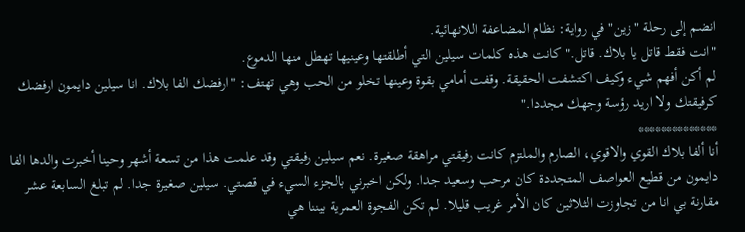انضم إلى رحلة "زين" في رواية: نظام المضاعفة اللانهائية.
"انت فقط قاتل يا بلاك. قاتل." كانت هذه كلمات سيلين التي أطلقتها وعينيها تهطل منها الدموع.
لم أكن أفهم شيء وكيف اكتشفت الحقيقة. وقفت أمامي بقوة وعينها تخلو من الحب وهي تهتف: "ارفضك الفا بلاك. انا سيلين دايمون ارفضك كرفيقتك ولا اريد رؤسة وجهك مجددا."
**************
أنا ألفا بلاك القوي والاقوي، الصارم والملتزم كانت رفيقتي مراهقة صغيرة. نعم سيلين رفيقتي وقد علمت هذا من تسعة أشهر وحينا أخبرت والدها الفا دايمون من قطيع العواصف المتجددة كان مرحب وسعيد جدا. ولكن اخبرني بالجزء السيء في قصتي. سيلين صغيرة جدا. لم تبلغ السابعة عشر مقارنة بي انا من تجاوزت الثلاثين كان الأمر غريب قليلا. لم تكن الفجوة العمرية بيننا هي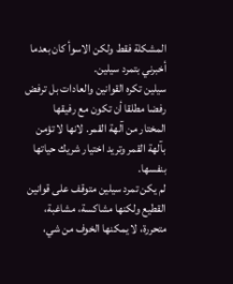المشكلة فقط ولكن الاسوأ كان بعدما أخبرني بتمرد سيلين.
سيلين تكره القوانين والعادات بل ترفض رفضا مطلقا أن تكون مع رفيقها المختار من آلهة القمر. لانها لا تؤمن بآلهة القمر وتريد اختيار شريك حياتها بنفسها.
لم يكن تمرد سيلين متوقف على قوانين القطيع ولكنها مشاكسة، مشاغبة، متحررة، لا يمكنها الخوف من شي،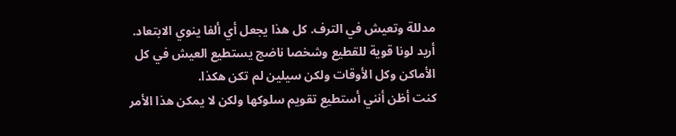مدللة وتعيش في الترف. كل هذا يجعل أي ألفا ينوي الابتعاد. أريد لونا قوية للقطيع وشخصا ناضج يستطيع العيش في كل الأماكن وكل الأوقات ولكن سيلين لم تكن هكذا.
كنت أظن أنني أستطيع تقويم سلوكها ولكن لا يمكن هذا الأمر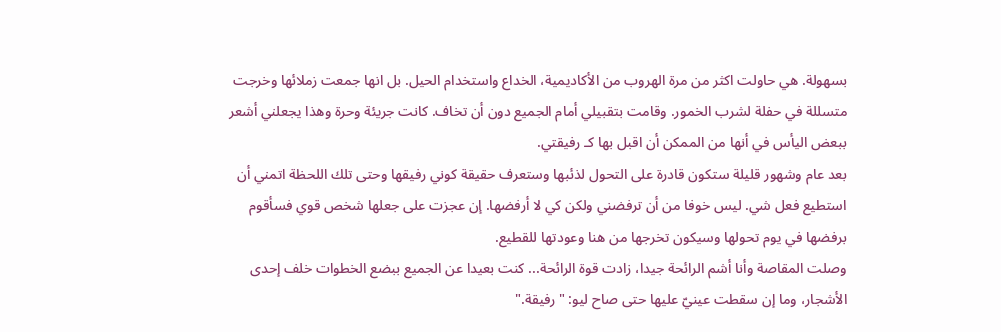بسهولة. هي حاولت اكثر من مرة الهروب من الأكاديمية، الخداع واستخدام الحيل. بل انها جمعت زملائها وخرجت متسللة في حفلة لشرب الخمور. وقامت بتقبيلي أمام الجميع دون أن تخاف. كانت جريئة وحرة وهذا يجعلني أشعر ببعض اليأس في أنها من الممكن أن اقبل بها كـ رفيقتي.
بعد عام وشهور قليلة ستكون قادرة على التحول لذئبها وستعرف حقيقة كوني رفيقها وحتى تلك اللحظة اتمني أن استطيع فعل شي. ليس خوفا من أن ترفضني ولكن كي لا أرفضها. إن عجزت على جعلها شخص قوي فسأقوم برفضها في يوم تحولها وسيكون تخرجها من هنا وعودتها للقطيع.
وصلت المقاصة وأنا أشم الرائحة جيدا، زادت قوة الرائحة... كنت بعيدا عن الجميع ببضع الخطوات خلف إحدى الأشجار، وما إن سقطت عينيّ عليها حتى صاح ليو: "رفيقة."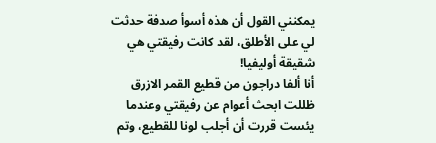يمكنني القول أن هذه أسوأ صدفة حدثت لي على الأطلق، لقد كانت رفيقتي هي شقيقة أوليفيا!
أنا ألفا دراجون من قطيع القمر الازرق ظللت ابحث أعوام عن رفيقتي وعندما يئست قررت أن أجلب لونا للقطيع، وتم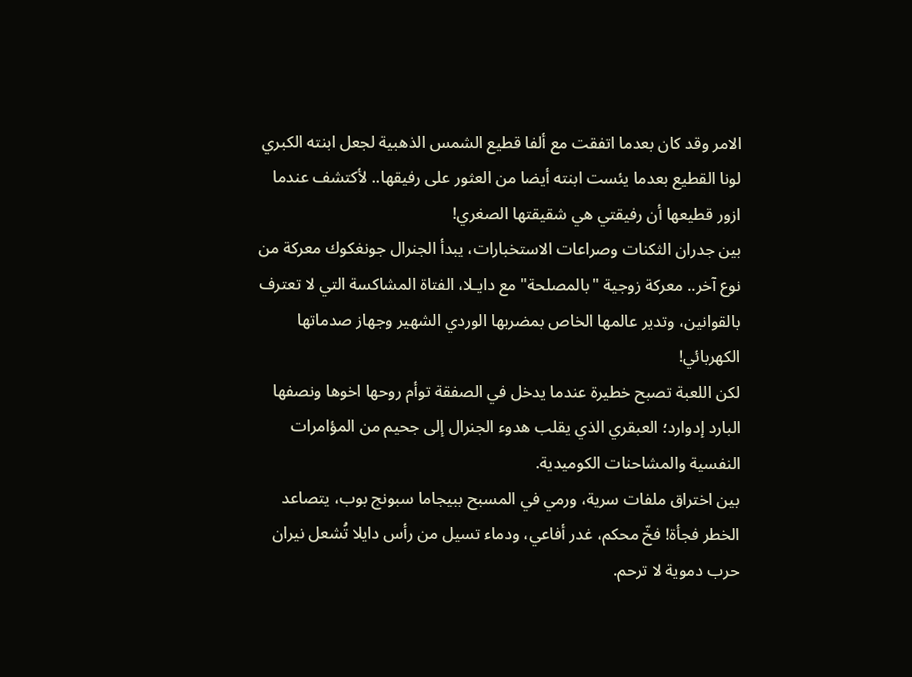الامر وقد كان بعدما اتفقت مع ألفا قطيع الشمس الذهبية لجعل ابنته الكبري لونا القطيع بعدما يئست ابنته أيضا من العثور على رفيقها.. لأكتشف عندما ازور قطيعها أن رفيقتي هي شقيقتها الصغري!
بين جدران الثكنات وصراعات الاستخبارات، يبدأ الجنرال جونغكوك معركة من نوع آخر.. معركة زوجية "بالمصلحة" مع دايـلا، الفتاة المشاكسة التي لا تعترف بالقوانين، وتدير عالمها الخاص بمضربها الوردي الشهير وجهاز صدماتها الكهربائي!
لكن اللعبة تصبح خطيرة عندما يدخل في الصفقة توأم روحها اخوها ونصفها البارد إدوارد؛ العبقري الذي يقلب هدوء الجنرال إلى جحيم من المؤامرات النفسية والمشاحنات الكوميدية.
بين اختراق ملفات سرية، ورمي في المسبح ببيجاما سبونج بوب، يتصاعد الخطر فجأة! فخّ محكم، غدر أفاعي، ودماء تسيل من رأس دايلا تُشعل نيران حرب دموية لا ترحم.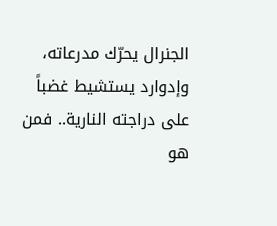الجنرال يحرّك مدرعاته، وإدوارد يستشيط غضباً على دراجته النارية.. فمن هو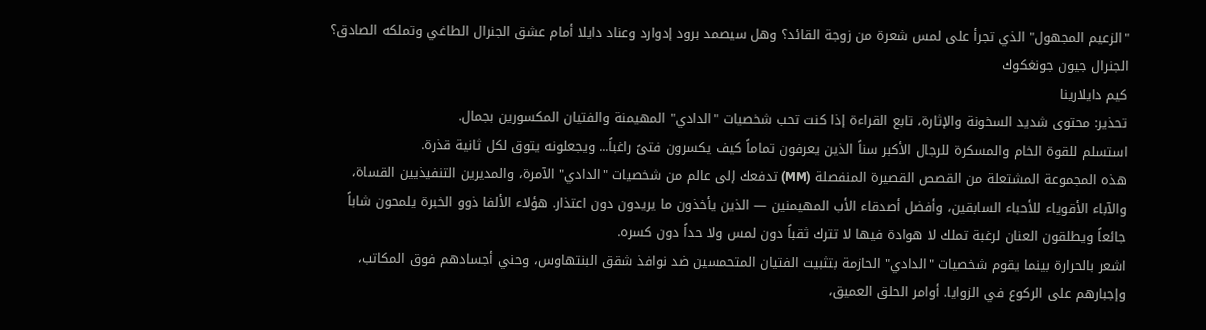"الزعيم المجهول" الذي تجرأ على لمس شعرة من زوجة القائد؟ وهل سيصمد برود إدوارد وعناد دايلا أمام عشق الجنرال الطاغي وتملكه الصادق؟
الجنرال جيون جونغكوك
كيم دايلارينا
تحذير: محتوى شديد السخونة والإثارة، تابع القراءة إذا كنت تحب شخصيات "الدادي" المهيمنة والفتيان المكسورين بجمال.
استسلم للقوة الخام والمسكرة للرجال الأكبر سناً الذين يعرفون تماماً كيف يكسرون فتىً راغباً... ويجعلونه يتوق لكل ثانية قذرة.
هذه المجموعة المشتعلة من القصص القصيرة المنفصلة (MM) تدفعك إلى عالم من شخصيات "الدادي" الآمرة، والمديرين التنفيذيين القساة، والآباء الأقوياء للأحباء السابقين، وأفضل أصدقاء الأب المهيمنين — الذين يأخذون ما يريدون دون اعتذار. هؤلاء الألفا ذوو الخبرة يلمحون شاباً جائعاً ويطلقون العنان لرغبة تملك لا هوادة فيها لا تترك ثقباً دون لمس ولا حداً دون كسره.
اشعر بالحرارة بينما يقوم شخصيات "الدادي" الحازمة بتثبيت الفتيان المتحمسين ضد نوافذ شقق البنتهاوس، وحني أجسادهم فوق المكاتب، وإجبارهم على الركوع في الزوايا. أوامر الحلق العميق،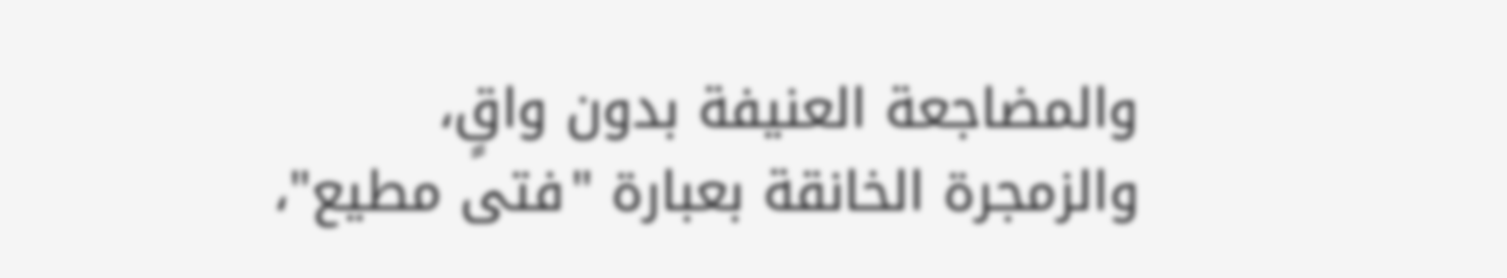والمضاجعة العنيفة بدون واقٍ، والزمجرة الخانقة بعبارة "فتى مطيع"،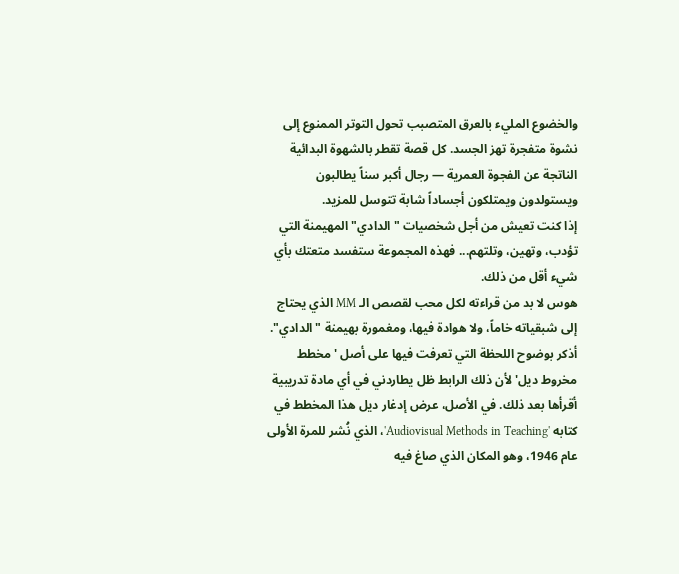والخضوع المليء بالعرق المتصبب تحول التوتر الممنوع إلى نشوة متفجرة تهز الجسد. كل قصة تقطر بالشهوة البدائية الناتجة عن الفجوة العمرية — رجال أكبر سناً يطالبون ويستولدون ويمتلكون أجساداً شابة تتوسل للمزيد.
إذا كنت تعيش من أجل شخصيات "الدادي" المهيمنة التي تؤدب، وتهين، وتلتهم... فهذه المجموعة ستفسد متعتك بأي شيء أقل من ذلك.
هوس لا بد من قراءته لكل محب لقصص الـ MM الذي يحتاج إلى شبقياته خاماً، ولا هوادة فيها، ومغمورة بهيمنة "الدادي".
أذكر بوضوح اللحظة التي تعرفت فيها على أصل 'مخطط مخروط ديل' لأن ذلك الرابط ظل يطاردني في أي مادة تدريبية أقرأها بعد ذلك. في الأصل، عرض إدغار ديل هذا المخطط في كتابه 'Audiovisual Methods in Teaching'، الذي نُشر للمرة الأولى عام 1946، وهو المكان الذي صاغ فيه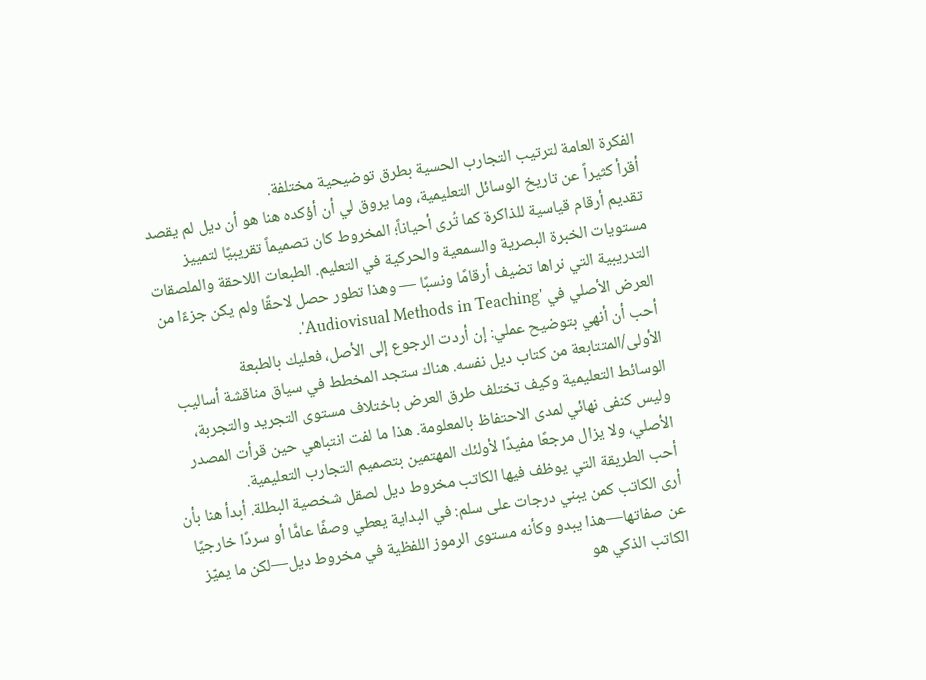الفكرة العامة لترتيب التجارب الحسية بطرق توضيحية مختلفة.
أقرأ كثيراً عن تاريخ الوسائل التعليمية، وما يروق لي أن أؤكده هنا هو أن ديل لم يقصد تقديم أرقام قياسية للذاكرة كما تُرى أحياناً؛ المخروط كان تصميماً تقريبيًا لتمييز مستويات الخبرة البصرية والسمعية والحركية في التعليم. الطبعات اللاحقة والملصقات التدريبية التي نراها تضيف أرقامًا ونسبًا — وهذا تطور حصل لاحقًا ولم يكن جزءًا من العرض الأصلي في 'Audiovisual Methods in Teaching'.
أحب أن أنهي بتوضيح عملي: إن أردت الرجوع إلى الأصل، فعليك بالطبعة الأولى/المتتابعة من كتاب ديل نفسه. هناك ستجد المخطط في سياق مناقشة أساليب الوسائط التعليمية وكيف تختلف طرق العرض باختلاف مستوى التجريد والتجربة، وليس كنفى نهائي لمدى الاحتفاظ بالمعلومة. هذا ما لفت انتباهي حين قرأت المصدر الأصلي، ولا يزال مرجعًا مفيدًا لأولئك المهتمين بتصميم التجارب التعليمية.
أحب الطريقة التي يوظف فيها الكاتب مخروط ديل لصقل شخصية البطلة. أبدأ هنا بأن أرى الكاتب كمن يبني درجات على سلم: في البداية يعطي وصفًا عامًّا أو سردًا خارجيًا عن صفاتها—هذا يبدو وكأنه مستوى الرموز اللفظية في مخروط ديل—لكن ما يميّز الكاتب الذكي هو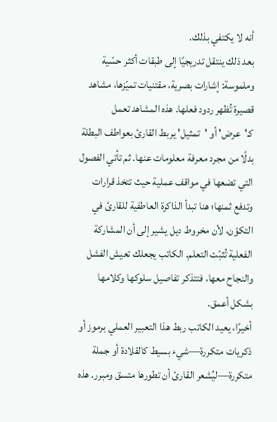أنه لا يكتفي بذلك.
بعد ذلك ينتقل تدريجيًا إلى طبقات أكثر حسّية وملموسة: إشارات بصرية، مقتنيات تميّزها، مشاهد قصيرة تُظهر ردود فعلها. هذه المشاهد تعمل كـ'عرض' أو 'تمثيل' يربط القارئ بعواطف البطلة بدلًا من مجرد معرفة معلومات عنها. ثم تأتي الفصول التي تضعها في مواقف عملية حيث تتخذ قرارات وتدفع ثمنها؛ هنا تبدأ الذاكرة العاطفية للقارئ في التكوّن، لأن مخروط ديل يشير إلى أن المشاركة الفعلية تُثبّت التعلم. الكاتب يجعلك تعيش الفشل والنجاح معها، فتتذكر تفاصيل سلوكها وكلامها بشكل أعمق.
أخيرًا، يعيد الكاتب ربط هذا التعبير العملي برموز أو ذكريات متكررة—شيء بسيط كالقلادة أو جملة متكررة—ليُشعر القارئ أن تطورها متسق ومبرر. هذه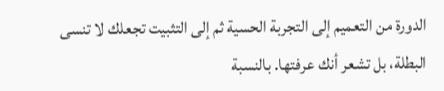الدورة من التعميم إلى التجربة الحسية ثم إلى التثبيت تجعلك لا تنسى البطلة، بل تشعر أنك عرفتها. بالنسبة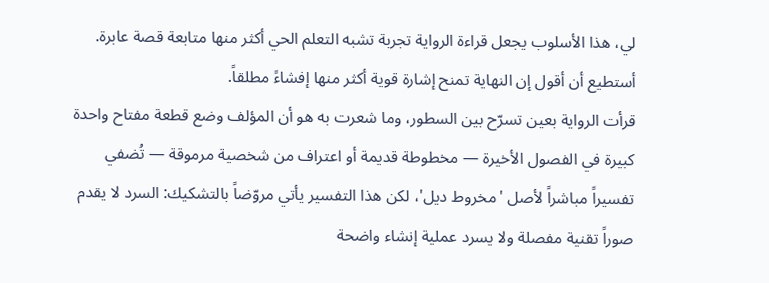لي، هذا الأسلوب يجعل قراءة الرواية تجربة تشبه التعلم الحي أكثر منها متابعة قصة عابرة.
أستطيع أن أقول إن النهاية تمنح إشارة قوية أكثر منها إفشاءً مطلقاً.
قرأت الرواية بعين تسرّح بين السطور، وما شعرت به هو أن المؤلف وضع قطعة مفتاح واحدة كبيرة في الفصول الأخيرة — مخطوطة قديمة أو اعتراف من شخصية مرموقة — تُضفي تفسيراً مباشراً لأصل 'مخروط ديل'، لكن هذا التفسير يأتي مروّضاً بالتشكيك: السرد لا يقدم صوراً تقنية مفصلة ولا يسرد عملية إنشاء واضحة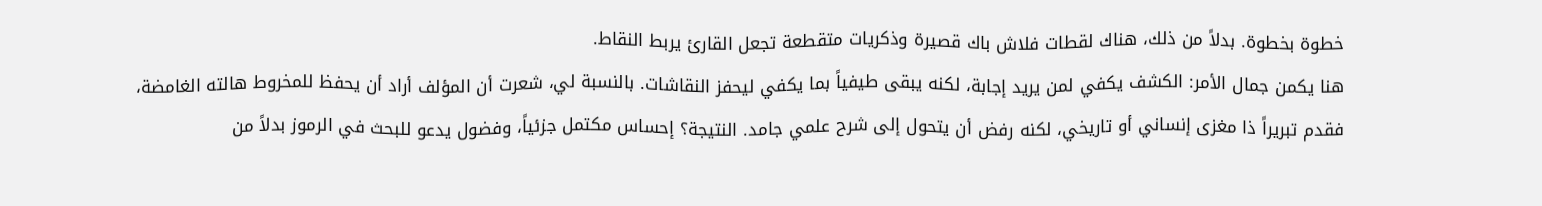خطوة بخطوة. بدلاً من ذلك، هناك لقطات فلاش باك قصيرة وذكريات متقطعة تجعل القارئ يربط النقاط.
هنا يكمن جمال الأمر: الكشف يكفي لمن يريد إجابة، لكنه يبقى طيفياً بما يكفي ليحفز النقاشات. بالنسبة لي، شعرت أن المؤلف أراد أن يحفظ للمخروط هالته الغامضة، فقدم تبريراً ذا مغزى إنساني أو تاريخي، لكنه رفض أن يتحول إلى شرح علمي جامد. النتيجة؟ إحساس مكتمل جزئياً، وفضول يدعو للبحث في الرموز بدلاً من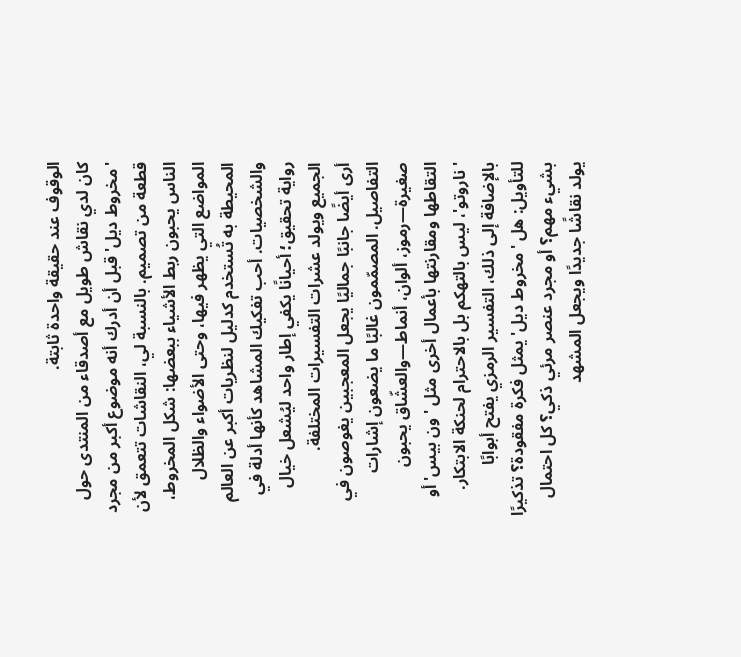الوقوف عند حقيقة واحدة ثابتة.
كان لدي نقاش طويل مع أصدقاء من المنتدى حول 'مخروط ديل' قبل أن أدرك أنه موضوع أكبر من مجرد قطعة من تصميم. بالنسبة لي، النقاشات تتعمق لأن الناس يحبون ربط الأشياء ببعضها: شكل المخروط، المواضع التي يظهر فيها، وحتى الأضواء والظلال المحيطة به تُستخدم كدليل لنظريات أكبر عن العالم والشخصيات. أحب تفكيك المشاهد كأنها أدلة في رواية تحقيق؛ أحيانًا يكفي إطار واحد ليُشعل خيال الجميع ويولد عشرات التفسيرات المختلفة.
أرى أيضًا جانبًا جماليًا يجعل المعجبين يغوصون في التفاصيل. المصمّمون غالبًا ما يضعون إشارات صغيرة—رموز، ألوان، أنماط—والعشّاق يحبون التقاطها ومقارنتها بأعمال أخرى مثل 'ون بيس' أو 'ناروتو'، ليس بالتهكم بل بالاحترام لحنكة الابتكار. بالإضافة إلى ذلك، التفسير الرمزي يفتح أبوابًا للتأويل: هل 'مخروط ديل' يمثل فكرة مفقودة؟ تذكيرًا بشيء مهم؟ أو مجرد عنصر مرئي ذكي؟ كل احتمال يولد نقاشًا جديدًا ويجعل المشهد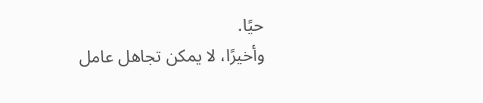حيًا.
وأخيرًا، لا يمكن تجاهل عامل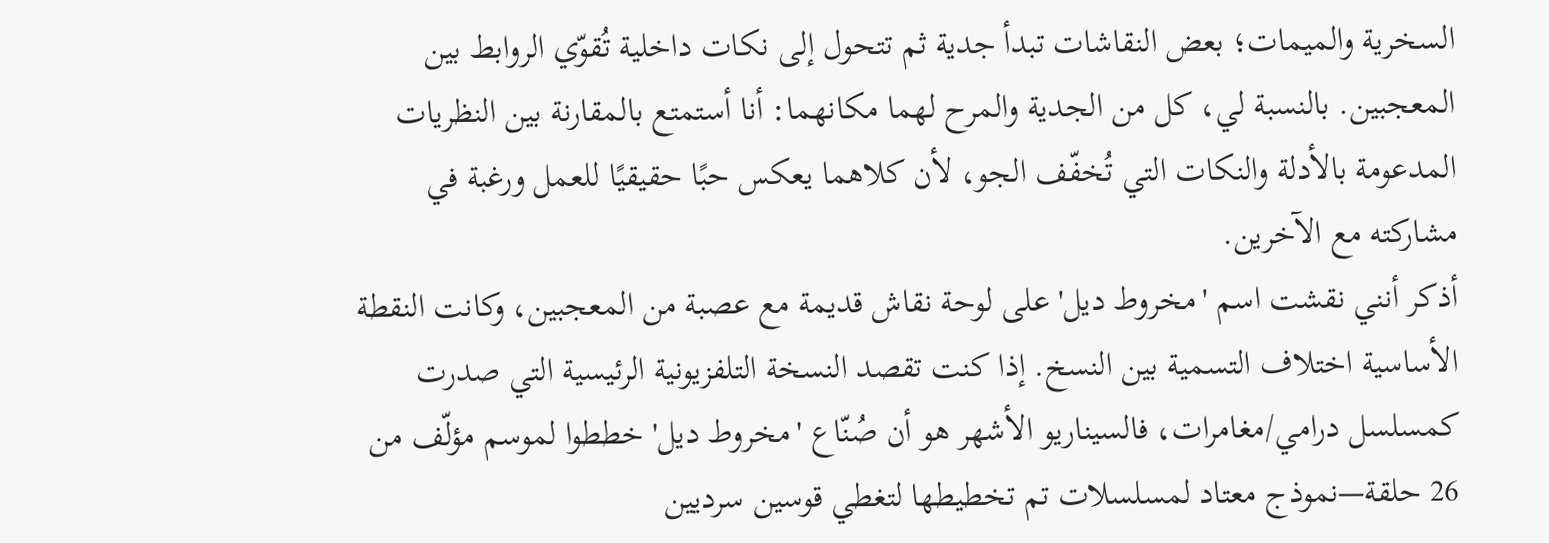السخرية والميمات؛ بعض النقاشات تبدأ جدية ثم تتحول إلى نكات داخلية تُقوّي الروابط بين المعجبين. بالنسبة لي، كل من الجدية والمرح لهما مكانهما: أنا أستمتع بالمقارنة بين النظريات المدعومة بالأدلة والنكات التي تُخفّف الجو، لأن كلاهما يعكس حبًا حقيقيًا للعمل ورغبة في مشاركته مع الآخرين.
أذكر أنني نقشت اسم 'مخروط ديل' على لوحة نقاش قديمة مع عصبة من المعجبين، وكانت النقطة الأساسية اختلاف التسمية بين النسخ. إذا كنت تقصد النسخة التلفزيونية الرئيسية التي صدرت كمسلسل درامي/مغامرات، فالسيناريو الأشهر هو أن صُنّاع 'مخروط ديل' خططوا لموسم مؤلّف من 26 حلقة—نموذج معتاد لمسلسلات تم تخطيطها لتغطي قوسين سرديين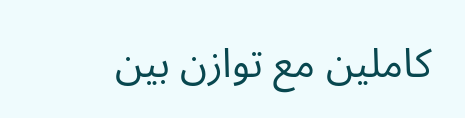كاملين مع توازن بين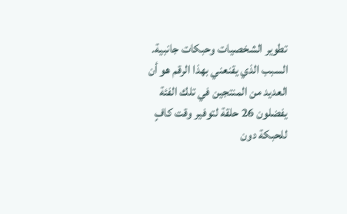تطوير الشخصيات وحبكات جانبية.
السبب الذي يقنعني بهذا الرقم هو أن العديد من المنتجين في تلك الفئة يفضلون 26 حلقة لتوفير وقت كافٍ للحبكة دون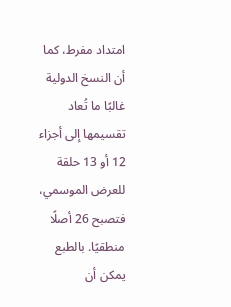امتداد مفرط، كما أن النسخ الدولية غالبًا ما تُعاد تقسيمها إلى أجزاء 12 أو 13 حلقة للعرض الموسمي، فتصبح 26 أصلًا منطقيًا. بالطبع يمكن أن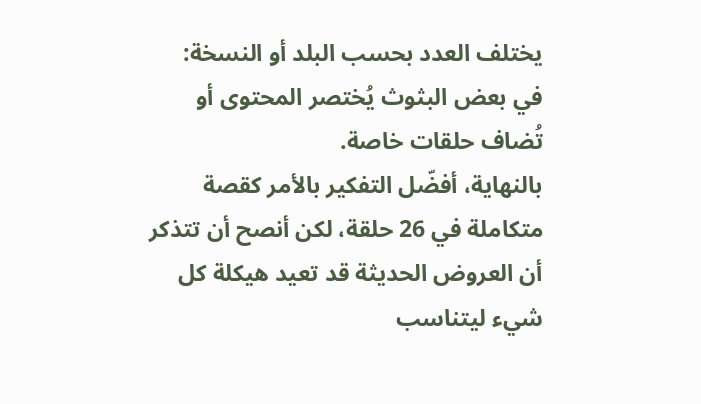يختلف العدد بحسب البلد أو النسخة: في بعض البثوث يُختصر المحتوى أو تُضاف حلقات خاصة.
بالنهاية، أفضّل التفكير بالأمر كقصة متكاملة في 26 حلقة، لكن أنصح أن تتذكر أن العروض الحديثة قد تعيد هيكلة كل شيء ليتناسب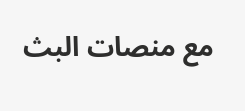مع منصات البث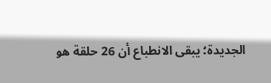الجديدة؛ يبقى الانطباع أن 26 حلقة هو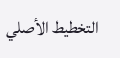التخطيط الأصلي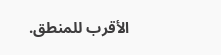الأقرب للمنطق.